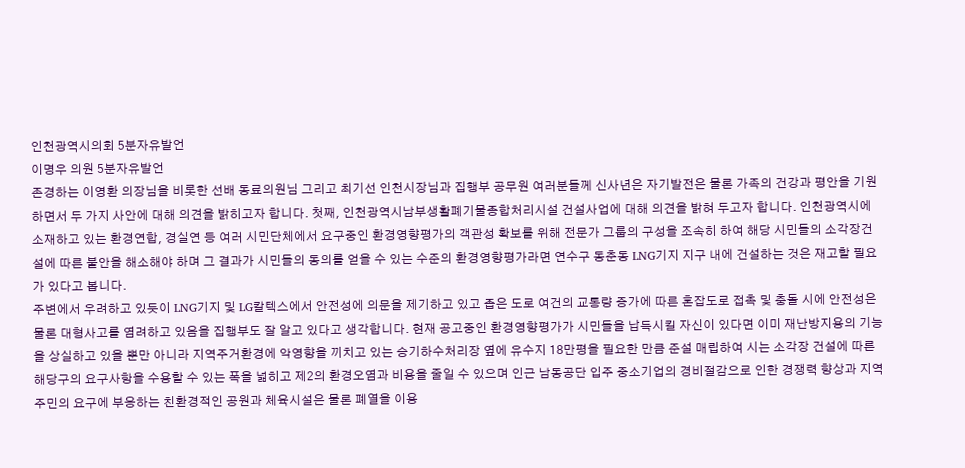인천광역시의회 5분자유발언
이명우 의원 5분자유발언
존경하는 이영환 의장님을 비롯한 선배 동료의원님 그리고 최기선 인천시장님과 집행부 공무원 여러분들께 신사년은 자기발전은 물론 가족의 건강과 평안을 기원하면서 두 가지 사안에 대해 의견을 밝히고자 합니다. 첫째, 인천광역시남부생활폐기물종합처리시설 건설사업에 대해 의견을 밝혀 두고자 합니다. 인천광역시에 소재하고 있는 환경연합, 경실연 등 여러 시민단체에서 요구중인 환경영향평가의 객관성 확보를 위해 전문가 그룹의 구성을 조속히 하여 해당 시민들의 소각장건설에 따른 불안을 해소해야 하며 그 결과가 시민들의 동의를 얻을 수 있는 수준의 환경영향평가라면 연수구 동춘동 LNG기지 지구 내에 건설하는 것은 재고할 필요가 있다고 봅니다.
주변에서 우려하고 있듯이 LNG기지 및 LG칼텍스에서 안전성에 의문을 제기하고 있고 좁은 도로 여건의 교통량 증가에 따른 혼잡도로 접촉 및 충돌 시에 안전성은 물론 대형사고를 염려하고 있음을 집행부도 잘 알고 있다고 생각합니다. 현재 공고중인 환경영향평가가 시민들을 납득시킬 자신이 있다면 이미 재난방지용의 기능을 상실하고 있을 뿐만 아니라 지역주거환경에 악영향을 끼치고 있는 승기하수처리장 옆에 유수지 18만평을 필요한 만큼 준설 매립하여 시는 소각장 건설에 따른 해당구의 요구사항을 수용할 수 있는 폭을 넓히고 제2의 환경오염과 비용을 줄일 수 있으며 인근 남동공단 입주 중소기업의 경비절감으로 인한 경쟁력 향상과 지역주민의 요구에 부응하는 친환경적인 공원과 체육시설은 물론 폐열을 이용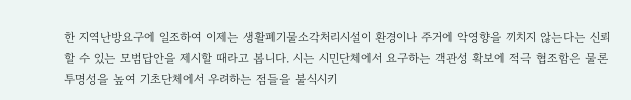한 지역난방요구에 일조하여 이제는 생활폐기물소각처리시설이 환경이나 주거에 악영향을 끼치지 않는다는 신뢰할 수 있는 모범답안을 제시할 때라고 봅니다. 시는 시민단체에서 요구하는 객관성 확보에 적극 협조함은 물론 투명성을 높여 기초단체에서 우려하는 점들을 불식시키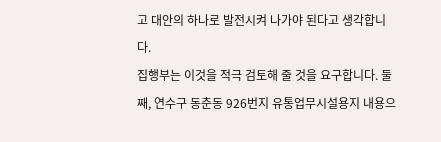고 대안의 하나로 발전시켜 나가야 된다고 생각합니다.
집행부는 이것을 적극 검토해 줄 것을 요구합니다. 둘째, 연수구 동춘동 926번지 유통업무시설용지 내용으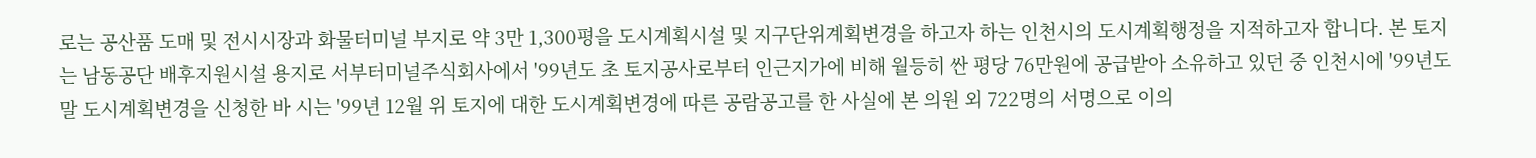로는 공산품 도매 및 전시시장과 화물터미널 부지로 약 3만 1,300평을 도시계획시설 및 지구단위계획변경을 하고자 하는 인천시의 도시계획행정을 지적하고자 합니다. 본 토지는 남동공단 배후지원시설 용지로 서부터미널주식회사에서 '99년도 초 토지공사로부터 인근지가에 비해 월등히 싼 평당 76만원에 공급받아 소유하고 있던 중 인천시에 '99년도 말 도시계획변경을 신청한 바 시는 '99년 12월 위 토지에 대한 도시계획변경에 따른 공람공고를 한 사실에 본 의원 외 722명의 서명으로 이의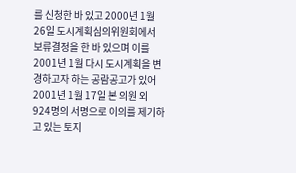를 신청한 바 있고 2000년 1월 26일 도시계획심의위원회에서 보류결정을 한 바 있으며 이를 2001년 1월 다시 도시계획을 변경하고자 하는 공람공고가 있어 2001년 1월 17일 본 의원 외 924명의 서명으로 이의를 제기하고 있는 토지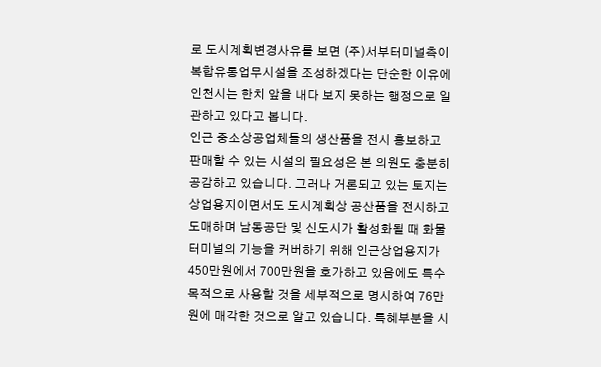로 도시계획변경사유를 보면 (주)서부터미널측이 복합유통업무시설을 조성하겠다는 단순한 이유에 인천시는 한치 앞을 내다 보지 못하는 행정으로 일관하고 있다고 봅니다.
인근 중소상공업체들의 생산품을 전시 홍보하고 판매할 수 있는 시설의 필요성은 본 의원도 충분히 공감하고 있습니다. 그러나 거론되고 있는 토지는 상업용지이면서도 도시계획상 공산품을 전시하고 도매하며 남동공단 및 신도시가 활성화될 때 화물터미널의 기능을 커버하기 위해 인근상업용지가 450만원에서 700만원을 호가하고 있음에도 특수목적으로 사용할 것을 세부적으로 명시하여 76만원에 매각한 것으로 알고 있습니다. 특혜부분을 시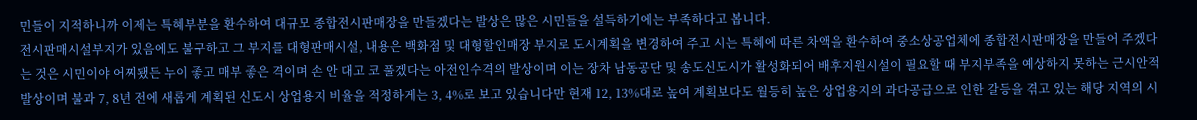민들이 지적하니까 이제는 특혜부분을 환수하여 대규모 종합전시판매장을 만들겠다는 발상은 많은 시민들을 설득하기에는 부족하다고 봅니다.
전시판매시설부지가 있음에도 불구하고 그 부지를 대형판매시설, 내용은 백화점 및 대형할인매장 부지로 도시계획을 변경하여 주고 시는 특혜에 따른 차액을 환수하여 중소상공업체에 종합전시판매장을 만들어 주겠다는 것은 시민이야 어찌됐든 누이 좋고 매부 좋은 격이며 손 안 대고 코 풀겠다는 아전인수격의 발상이며 이는 장차 남동공단 및 송도신도시가 활성화되어 배후지원시설이 필요할 때 부지부족을 예상하지 못하는 근시안적 발상이며 불과 7, 8년 전에 새롭게 계획된 신도시 상업용지 비율을 적정하게는 3, 4%로 보고 있습니다만 현재 12, 13%대로 높여 계획보다도 월등히 높은 상업용지의 과다공급으로 인한 갈등을 겪고 있는 해당 지역의 시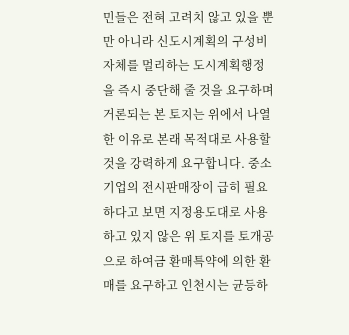민들은 전혀 고려치 않고 있을 뿐만 아니라 신도시계획의 구성비 자체를 멀리하는 도시계획행정을 즉시 중단해 줄 것을 요구하며 거론되는 본 토지는 위에서 나열한 이유로 본래 목적대로 사용할 것을 강력하게 요구합니다. 중소기업의 전시판매장이 급히 필요하다고 보면 지정용도대로 사용하고 있지 않은 위 토지를 토개공으로 하여금 환매특약에 의한 환매를 요구하고 인천시는 균등하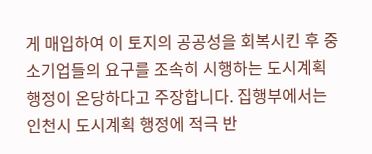게 매입하여 이 토지의 공공성을 회복시킨 후 중소기업들의 요구를 조속히 시행하는 도시계획 행정이 온당하다고 주장합니다. 집행부에서는 인천시 도시계획 행정에 적극 반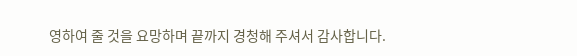영하여 줄 것을 요망하며 끝까지 경청해 주셔서 감사합니다.